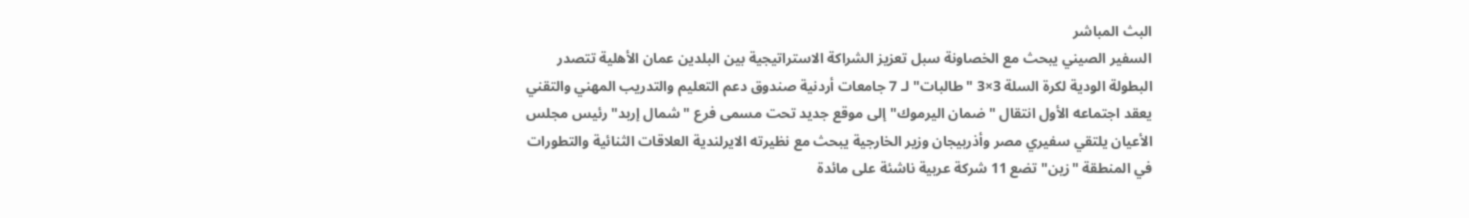البث المباشر
السفير الصيني يبحث مع الخصاونة سبل تعزيز الشراكة الاستراتيجية بين البلدين عمان الأهلية تتصدر البطولة الودية لكرة السلة 3×3 "طالبات" لـ 7 جامعات أردنية صندوق دعم التعليم والتدريب المهني والتقني يعقد اجتماعه الأول انتقال "ضمان اليرموك" إلى موقع جديد تحت مسمى فرع "شمال إربد" رئيس مجلس الأعيان يلتقي سفيري مصر وأذربيجان وزير الخارجية يبحث مع نظيرته الايرلندية العلاقات الثنائية والتطورات في المنطقة "زين" تضع 11 شركة عربية ناشئة على مائدة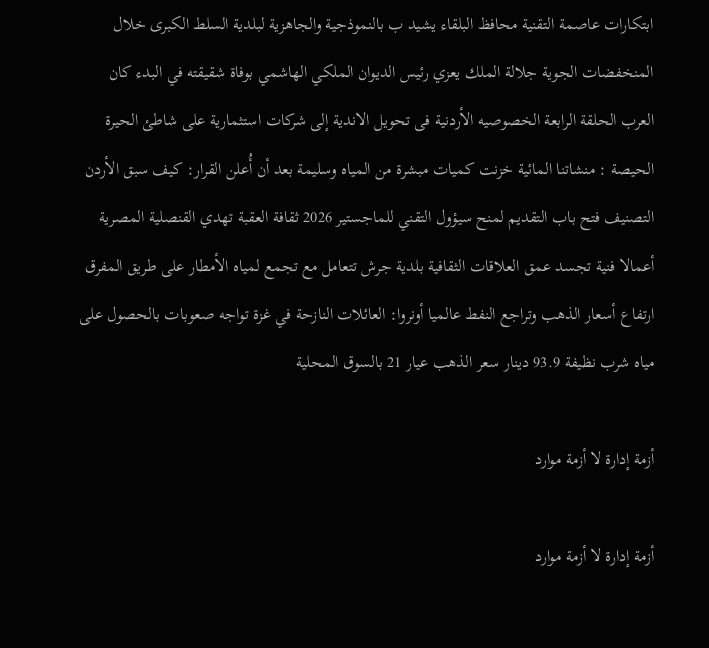ابتكارات عاصمة التقنية محافظ البلقاء يشيد ب بالنموذجية والجاهزية لبلدية السلط الكبرى خلال المنخفضات الجوية جلالة الملك يعزي رئيس الديوان الملكي الهاشمي بوفاة شقيقته في البدء كان العرب الحلقة الرابعة الخصوصيه الأردنية فى تحويل الاندية إلى شركات استثمارية على شاطئ الحيرة الحيصة : منشاتنا المائية خزنت كميات مبشرة من المياه وسليمة بعد أن أُعلن القرار: كيف سبق الأردن التصنيف فتح باب التقديم لمنح سيؤول التقني للماجستير 2026 ثقافة العقبة تهدي القنصلية المصرية أعمالا فنية تجسد عمق العلاقات الثقافية بلدية جرش تتعامل مع تجمع لمياه الأمطار على طريق المفرق ارتفاع أسعار الذهب وتراجع النفط عالميا أونروا: العائلات النازحة في غزة تواجه صعوبات بالحصول على مياه شرب نظيفة 93.9 دينار سعر الذهب عيار 21 بالسوق المحلية

أزمة إدارة لا أزمة موارد

أزمة إدارة لا أزمة موارد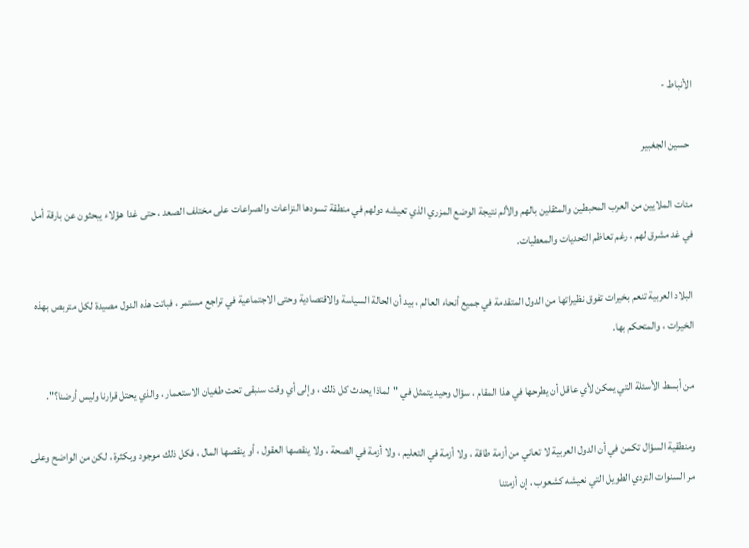الأنباط -

 حسين الجغبير

مئات الملايين من العرب المحبطين والمثقلين بالهم والألم نتيجة الوضع المزري الذي تعيشه دولهم في منطقة تسودها النزاعات والصراعات على مختلف الصعد ، حتى غدا هؤلاء يبحثون عن بارقة أمل في غد مشرق لهم ، رغم تعاظم التحديات والمعطيات.

البلاد العربية تنعم بخيرات تفوق نظيراتها من الدول المتقدمة في جميع أنحاء العالم ، بيد أن الحالة السياسة والاقتصادية وحتى الاجتماعية في تراجع مستمر ، فباتت هذه الدول مصيدة لكل متربص بهذه الخيرات ، والمتحكم بها.

من أبسط الأسئلة التي يمكن لأي عاقل أن يطرحها في هذا المقام ، سؤال وحيد يتمثل في "لماذا يحدث كل ذلك ، وإلى أي وقت سنبقى تحت طغيان الاستعمار ، والذي يحتل قرارنا وليس أرضنا؟".

ومنطقية السؤال تكمن في أن الدول العربية لا تعاني من أزمة طاقة ، ولا أزمة في التعليم ، ولا أزمة في الصحة ، ولا ينقصها العقول ، أو ينقصها المال ، فكل ذلك موجود وبكثرة ، لكن من الواضح وعلى مر السنوات التردي الطويل التي نعيشه كشعوب ، إن أزمتنا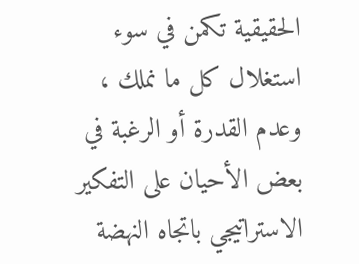الحقيقية تكمن في سوء استغلال كل ما نملك ، وعدم القدرة أو الرغبة في بعض الأحيان على التفكير الاستراتيجي باتجاه النهضة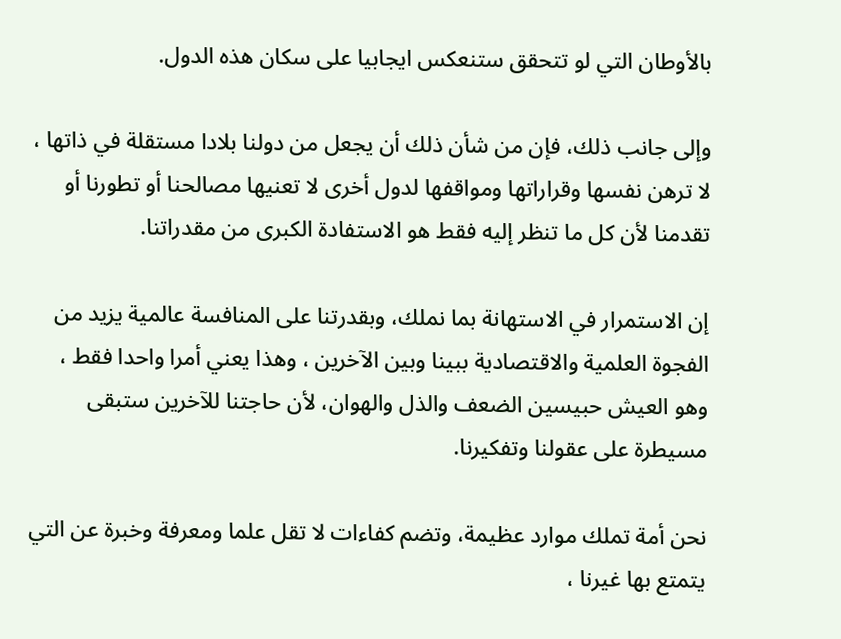بالأوطان التي لو تتحقق ستنعكس ايجابيا على سكان هذه الدول.

وإلى جانب ذلك، فإن من شأن ذلك أن يجعل من دولنا بلادا مستقلة في ذاتها ، لا ترهن نفسها وقراراتها ومواقفها لدول أخرى لا تعنيها مصالحنا أو تطورنا أو تقدمنا لأن كل ما تنظر إليه فقط هو الاستفادة الكبرى من مقدراتنا.

إن الاستمرار في الاستهانة بما نملك، وبقدرتنا على المنافسة عالمية يزيد من الفجوة العلمية والاقتصادية ببينا وبين الآخرين ، وهذا يعني أمرا واحدا فقط ، وهو العيش حبيسين الضعف والذل والهوان، لأن حاجتنا للآخرين ستبقى مسيطرة على عقولنا وتفكيرنا.

نحن أمة تملك موارد عظيمة، وتضم كفاءات لا تقل علما ومعرفة وخبرة عن التي يتمتع بها غيرنا ،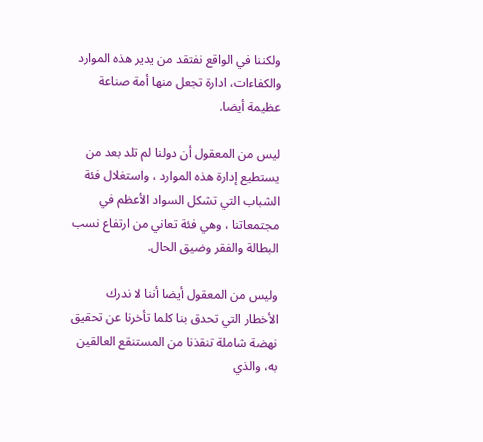ولكننا في الواقع نفتقد من يدير هذه الموارد والكفاءات، ادارة تجعل منها أمة صناعة عظيمة أيضا.

ليس من المعقول أن دولنا لم تلد بعد من يستطيع إدارة هذه الموارد ، واستغلال فئة الشباب التي تشكل السواد الأعظم في مجتمعاتنا ، وهي فئة تعاني من ارتفاع نسب البطالة والفقر وضيق الحال.

وليس من المعقول أيضا أننا لا ندرك الأخطار التي تحدق بنا كلما تأخرنا عن تحقيق نهضة شاملة تنقذنا من المستنقع العالقين به، والذي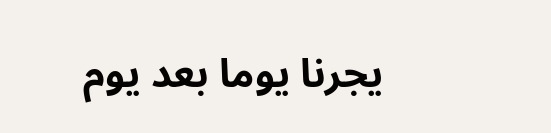يجرنا يوما بعد يوم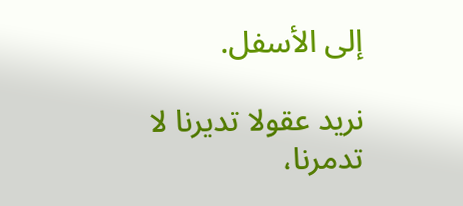إلى الأسفل.

نريد عقولا تديرنا لا تدمرنا،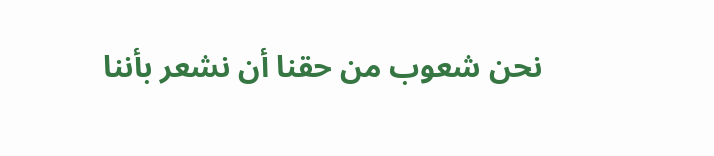نحن شعوب من حقنا أن نشعر بأننا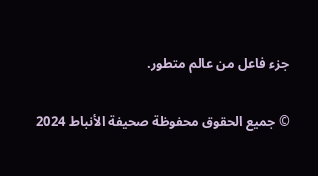جزء فاعل من عالم متطور.

© جميع الحقوق محفوظة صحيفة الأنباط 2024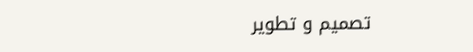تصميم و تطوير